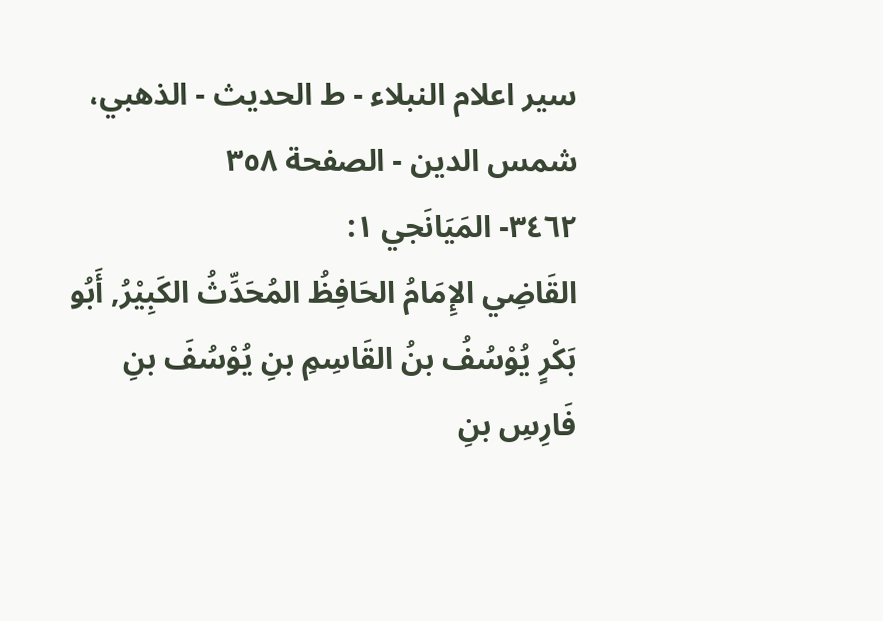سير اعلام النبلاء - ط الحديث - الذهبي، شمس الدين - الصفحة ٣٥٨
٣٤٦٢- المَيَانَجي ١:
القَاضِي الإِمَامُ الحَافِظُ المُحَدِّثُ الكَبِيْرُ, أَبُو بَكْرٍ يُوْسُفُ بنُ القَاسِمِ بنِ يُوْسُفَ بنِ فَارِسِ بنِ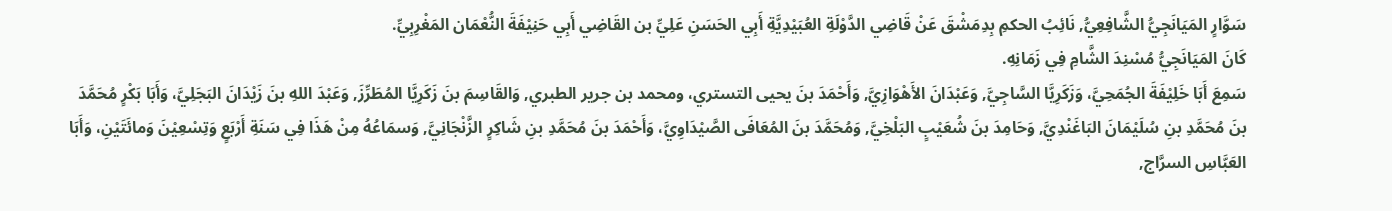سَوَّارٍ المَيَانَجِيُّ الشَّافِعِيُّ, نَائِبُ الحكمِ بِدِمَشْقَ عَنْ قَاضِي الدَّوْلَةِ العُبَيْدِيَّةِ أَبِي الحَسَنِ عَلِيِّ بن القَاضِي أَبِي حَنِيْفَةَ النُّعْمَان المَغْرِبِيِّ.
كَانَ المَيَانَجِيُّ مُسْنِدَ الشَّامِ فِي زَمَانِهِ.
سَمِعَ أَبَا خَلِيْفَةَ الجُمَحِيَّ، وَزَكَرِيَّا السَّاجِيَّ, وَعَبْدَانَ الأَهْوَازِيَّ, وَأَحْمَدَ بنَ يحيى التستري، ومحمد بن جرير الطبري, وَالقَاسِمَ بنَ زَكَرِيَّا المُطَرِّزَ, وَعَبْدَ اللهِ بنَ زَيْدَانَ البَجَلِيَّ، وَأَبَا بَكْرٍ مُحَمَّدَ بنَ مُحَمَّدِ بنِ سُلَيْمَانَ البَاغَنْدِيَّ, وَحَامِدَ بنَ شُعَيْبٍ البَلْخِيَّ, وَمُحَمَّدَ بنَ المُعَافَى الصَّيْدَاوِيَّ، وَأَحْمَدَ بنَ مُحَمَّدِ بنِ شَاكِرٍ الزَّنْجَانِيَّ, وَسمَاعُهُ مِنْ هَذَا فِي سَنَةِ أَرْبَعٍ وَتِسْعِيْنَ وَمائَتَيْنِ، وَأَبَا العَبَّاسِ السرَّاج,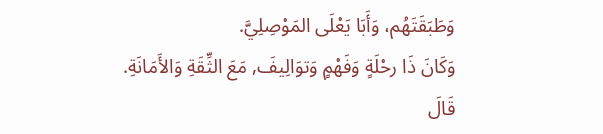وَطَبَقَتَهُم، وَأَبَا يَعْلَى المَوْصِلِيَّ.
وَكَانَ ذَا رحْلَةٍ وَفَهْمٍ وَتوَالِيفَ, مَعَ الثِّقَةِ وَالأَمَانَةِ.
قَالَ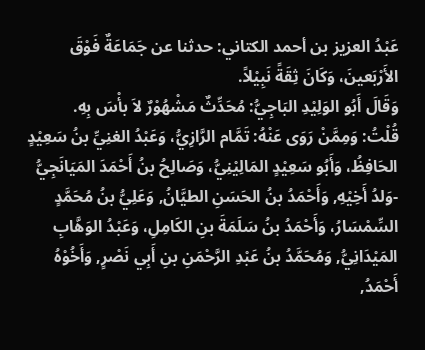عَبْدُ العزيز بن أحمد الكتاني: حدثنا عن جَمَاعَةٌ فَوْقَ الأَرْبَعينَ، وَكَانَ ثِقَةً نَبِيْلاً.
وَقَالَ أَبُو الوَلِيْدِ البَاجِيُّ: مُحَدِّثٌ مَشْهُوْرٌ لاَ بأْسَ بِهِ.
قُلْتُ: وَمِمَّنْ رَوَى عَنْهُ: تَمَّام الرَّازِيُّ، وَعَبْدُ الغنِيِّ بنُ سَعِيْدٍ الحَافِظُ، وَأَبُو سَعِيْدٍ المَالِيْنِيُّ، وَصَالِحُ بنُ أَحْمَدَ المَيَانَجِيُّ -وَلدُ أَخِيْهِ, وَأَحْمَدُ بنُ الحَسَنِ الطيَّانُ, وَعَلِيُّ بنُ مُحَمَّدٍ السِّمْسَارُ، وَأَحْمَدُ بنُ سَلَمَةَ بنِ الكَامِلِ، وَعَبْدُ الوَهَّابِ المَيْدَانِيُّ, وَمُحَمَّدُ بنُ عَبْدِ الرَّحْمَنِ بنِ أَبِي نَصْرٍ, وَأَخُوْهُ أَحْمَدُ,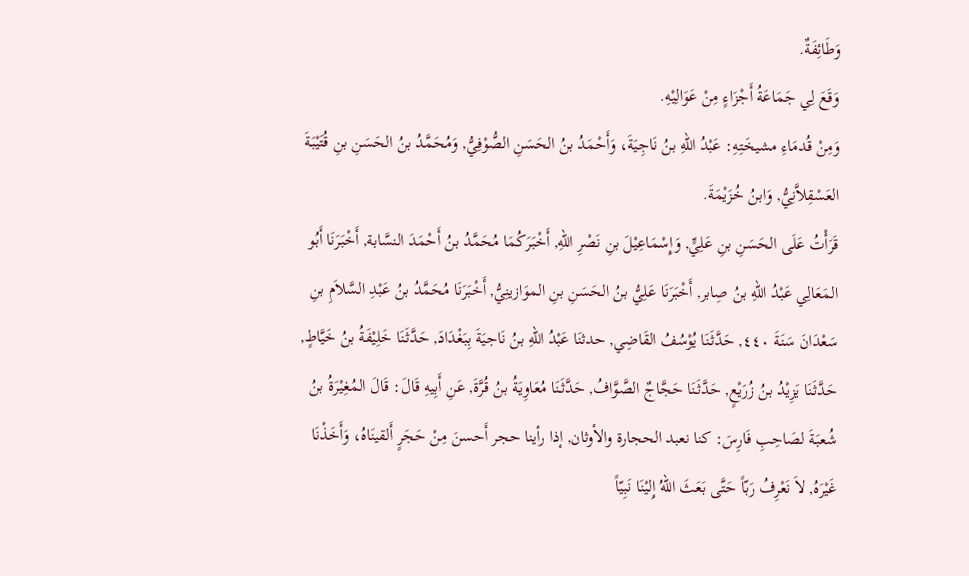وَطَائِفَةٌ.
وَقَعَ لِي جَمَاعَةُ أَجْزَاءٍ مِنْ عَوَالِيْهِ.
وَمِنْ قُدمَاءِ مشيخَتِهِ: عَبْدُ اللهِ بنُ نَاجِيَةَ، وَأَحْمَدُ بنُ الحَسَنِ الصُّوْفِيُّ, وَمُحَمَّدُ بنُ الحَسَنِ بنِ قُتَيْبَةَ العَسْقِلاَّنِيُّ, وَابنُ خُزَيْمَةَ.
قَرَأْتُ عَلَى الحَسَنِ بنِ عَلِيٍّ, وَإِسْمَاعِيْلَ بنِ نَصْرِ اللهِ, أَخْبَرَكُمَا مُحَمَّدُ بنُ أَحْمَدَ النسَّابة, أَخْبَرَنَا أَبُو المَعَالِي عَبْدُ اللهِ بنُ صِابر, أَخْبَرَنَا عَلِيُّ بنُ الحَسَنِ بنِ الموَازينِيُّ, أَخْبَرَنَا مُحَمَّدُ بنُ عَبْدِ السَّلاَمِ بنِ سَعْدَانَ سَنَةَ ٤٤٠, حَدَّثَنَا يُوْسُفُ القَاضِي, حدثنَا عَبْدُ اللهِ بنُ نَاجيَةَ بِبَغْدَادَ, حَدَّثَنَا خَلِيْفَةُ بنُ خَيَّاطٍ, حَدَّثَنَا يَزِيْدُ بنُ زُرَيْعٍ, حَدَّثَنَا حَجَّاجٌ الصَّوَّافُ, حَدَّثَنَا مُعَاوِيَةُ بنُ قُرَّةَ, عَنِ أَبِيهِ قَالَ: قَالَ المُغِيْرَةُ بنُ شُعبَةَ لصَاحِبِ فَارِسَ: كنا نعبد الحجارة والأوثان, إذا رأينا حجر أَحسنَ مِنْ حَجَرٍ أَلقينَاهُ، وَأَخَذْنَا غَيْرَهُ, لاَ نَعْرِفُ رَبّاً حَتَّى بَعَثَ اللهُ إِليْنَا نَبِيّاً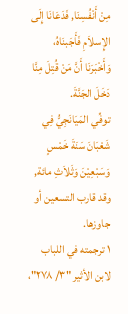مِنْ أَنْفُسِنَا, فَدَعَانَا إِلَى الإِسلاَمِ فَأَجَبنَاهُ، وَأَخْبَرَنَا أَنَّ مَنْ قُتِلَ مِنَّا دَخَلَ الجَنَّةَ.
توفِّي المَيَانَجِيُّ فِي شَعْبَانَ سَنَةَ خَمْسٍ وَسَبْعِيْنَ وَثَلاَثِ مائة, وقد قارب التسعين أو جاوزها.
١ ترجمته في اللباب لابن الأثير "٣/ ٢٧٨"،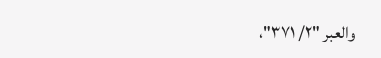والعبر "٢/ ٣٧١"،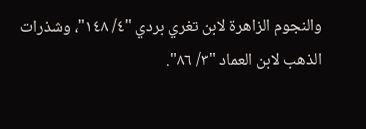والنجوم الزاهرة لابن تغري بردي "٤/ ١٤٨"، وشذرات الذهب لابن العماد "٣/ ٨٦".